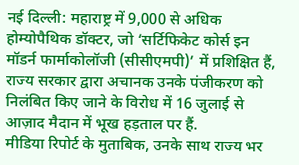नई दिल्ली: महाराष्ट्र में 9,000 से अधिक होम्योपैथिक डॉक्टर, जो ‘सर्टिफिकेट कोर्स इन मॉडर्न फार्माकोलॉजी (सीसीएमपी)’ में प्रशिक्षित हैं, राज्य सरकार द्वारा अचानक उनके पंजीकरण को निलंबित किए जाने के विरोध में 16 जुलाई से आज़ाद मैदान में भूख हड़ताल पर हैं.
मीडिया रिपोर्ट के मुताबिक, उनके साथ राज्य भर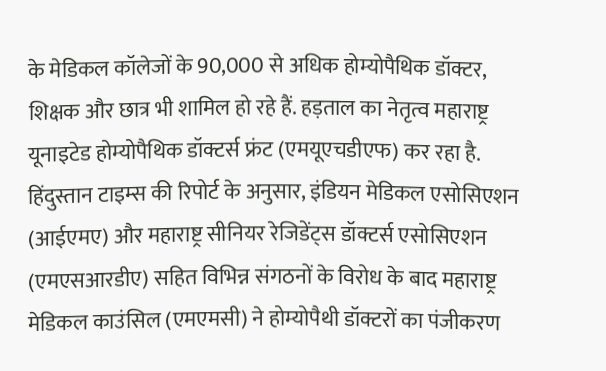के मेडिकल कॉलेजों के 90,000 से अधिक होम्योपैथिक डॉक्टर, शिक्षक और छात्र भी शामिल हो रहे हैं. हड़ताल का नेतृत्व महाराष्ट्र यूनाइटेड होम्योपैथिक डॉक्टर्स फ्रंट (एमयूएचडीएफ) कर रहा है.
हिंदुस्तान टाइम्स की रिपोर्ट के अनुसार, इंडियन मेडिकल एसोसिएशन (आईएमए) और महाराष्ट्र सीनियर रेजिडेंट्स डॉक्टर्स एसोसिएशन (एमएसआरडीए) सहित विभिन्न संगठनों के विरोध के बाद महाराष्ट्र मेडिकल काउंसिल (एमएमसी) ने होम्योपैथी डॉक्टरों का पंजीकरण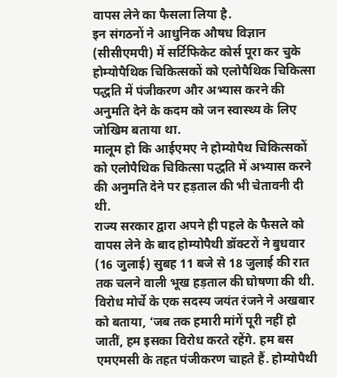वापस लेने का फैसला लिया है.
इन संगठनों ने आधुनिक औषध विज्ञान (सीसीएमपी) में सर्टिफिकेट कोर्स पूरा कर चुके होम्योपैथिक चिकित्सकों को एलोपैथिक चिकित्सा पद्धति में पंजीकरण और अभ्यास करने की अनुमति देने के कदम को जन स्वास्थ्य के लिए जोखिम बताया था.
मालूम हो कि आईएमए ने होम्योपैथ चिकित्सकों को एलोपैथिक चिकित्सा पद्धति में अभ्यास करने की अनुमति देने पर हड़ताल की भी चेतावनी दी थी.
राज्य सरकार द्वारा अपने ही पहले के फैसले को वापस लेने के बाद होम्योपैथी डॉक्टरों ने बुधवार (16 जुलाई) सुबह 11 बजे से 18 जुलाई की रात तक चलने वाली भूख हड़ताल की घोषणा की थी.
विरोध मोर्चे के एक सदस्य जयंत रंजने ने अखबार को बताया, ‘जब तक हमारी मांगें पूरी नहीं हो जातीं, हम इसका विरोध करते रहेंगे. हम बस एमएमसी के तहत पंजीकरण चाहते हैं. होम्योपैथी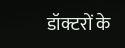डॉक्टरों के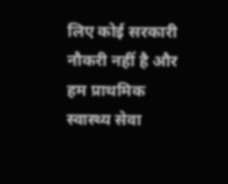लिए कोई सरकारी नौकरी नहीं है और हम प्राथमिक स्वास्थ्य सेवा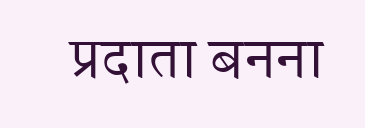प्रदाता बनना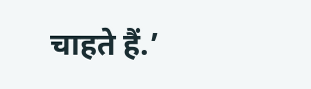चाहते हैं.’